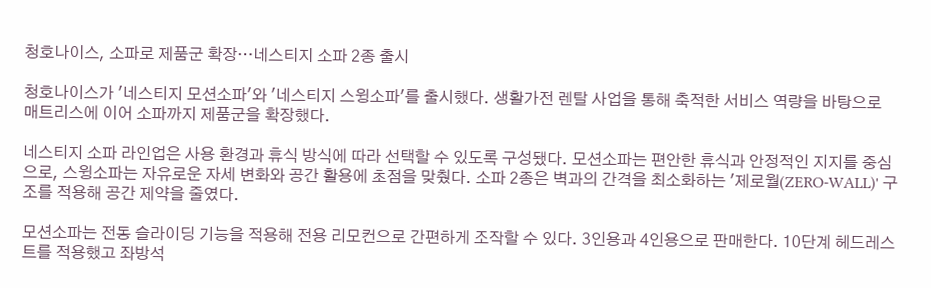청호나이스, 소파로 제품군 확장…네스티지 소파 2종 출시

청호나이스가 '네스티지 모션소파'와 '네스티지 스윙소파'를 출시했다. 생활가전 렌탈 사업을 통해 축적한 서비스 역량을 바탕으로 매트리스에 이어 소파까지 제품군을 확장했다.

네스티지 소파 라인업은 사용 환경과 휴식 방식에 따라 선택할 수 있도록 구성됐다. 모션소파는 편안한 휴식과 안정적인 지지를 중심으로, 스윙소파는 자유로운 자세 변화와 공간 활용에 초점을 맞췄다. 소파 2종은 벽과의 간격을 최소화하는 '제로월(ZERO-WALL)' 구조를 적용해 공간 제약을 줄였다.

모션소파는 전동 슬라이딩 기능을 적용해 전용 리모컨으로 간편하게 조작할 수 있다. 3인용과 4인용으로 판매한다. 10단계 헤드레스트를 적용했고 좌방석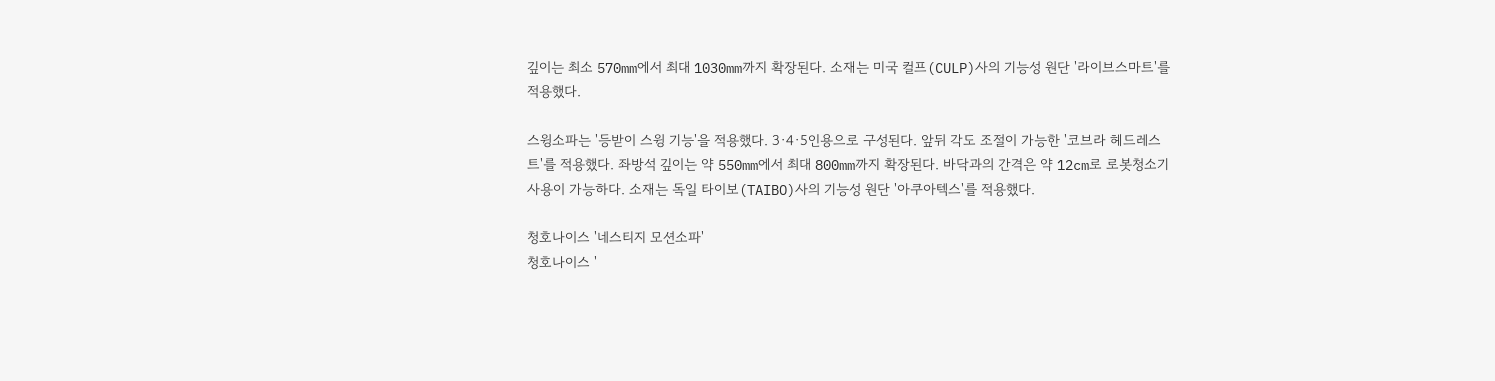깊이는 최소 570mm에서 최대 1030mm까지 확장된다. 소재는 미국 컬프(CULP)사의 기능성 원단 '라이브스마트'를 적용했다.

스윙소파는 '등받이 스윙 기능'을 적용했다. 3·4·5인용으로 구성된다. 앞뒤 각도 조절이 가능한 '코브라 헤드레스트'를 적용했다. 좌방석 깊이는 약 550mm에서 최대 800mm까지 확장된다. 바닥과의 간격은 약 12cm로 로봇청소기 사용이 가능하다. 소재는 독일 타이보(TAIBO)사의 기능성 원단 '아쿠아텍스'를 적용했다.

청호나이스 '네스티지 모션소파'
청호나이스 '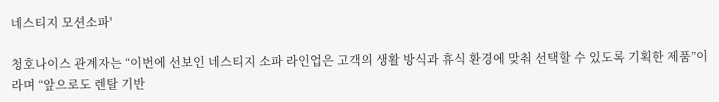네스티지 모션소파'

청호나이스 관계자는 “이번에 선보인 네스티지 소파 라인업은 고객의 생활 방식과 휴식 환경에 맞춰 선택할 수 있도록 기획한 제품”이라며 “앞으로도 렌탈 기반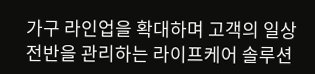가구 라인업을 확대하며 고객의 일상 전반을 관리하는 라이프케어 솔루션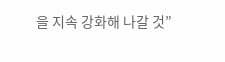을 지속 강화해 나갈 것”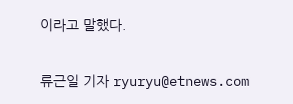이라고 말했다.

류근일 기자 ryuryu@etnews.com